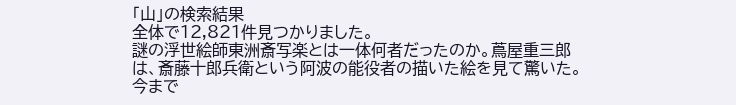「山」の検索結果
全体で12,821件見つかりました。
謎の浮世絵師東洲斎写楽とは一体何者だったのか。蔦屋重三郎は、斎藤十郎兵衛という阿波の能役者の描いた絵を見て驚いた。今まで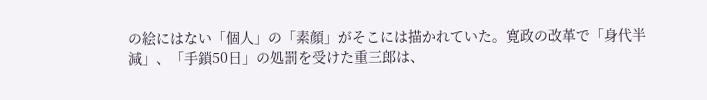の絵にはない「個人」の「素顔」がそこには描かれていた。寛政の改革で「身代半減」、「手鎖50日」の処罰を受けた重三郎は、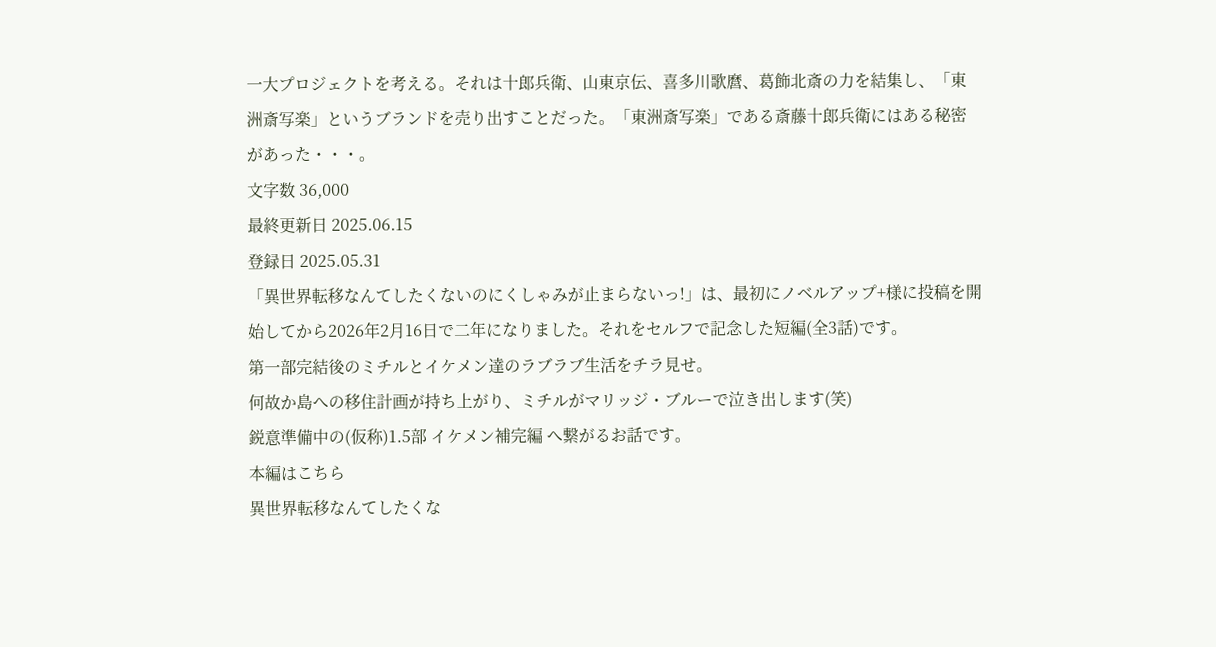一大プロジェクトを考える。それは十郎兵衛、山東京伝、喜多川歌麿、葛飾北斎の力を結集し、「東洲斎写楽」というブランドを売り出すことだった。「東洲斎写楽」である斎藤十郎兵衛にはある秘密があった・・・。
文字数 36,000
最終更新日 2025.06.15
登録日 2025.05.31
「異世界転移なんてしたくないのにくしゃみが止まらないっ!」は、最初にノベルアップ+様に投稿を開始してから2026年2月16日で二年になりました。それをセルフで記念した短編(全3話)です。
第一部完結後のミチルとイケメン達のラブラブ生活をチラ見せ。
何故か島への移住計画が持ち上がり、ミチルがマリッジ・ブルーで泣き出します(笑)
鋭意準備中の(仮称)1.5部 イケメン補完編 へ繋がるお話です。
本編はこちら
異世界転移なんてしたくな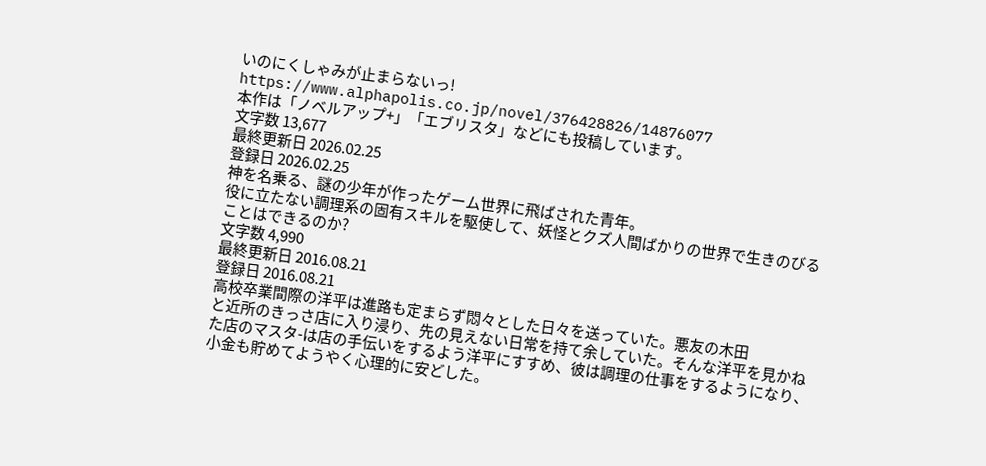いのにくしゃみが止まらないっ!
https://www.alphapolis.co.jp/novel/376428826/14876077
本作は「ノベルアップ+」「エブリスタ」などにも投稿しています。
文字数 13,677
最終更新日 2026.02.25
登録日 2026.02.25
神を名乗る、謎の少年が作ったゲーム世界に飛ばされた青年。
役に立たない調理系の固有スキルを駆使して、妖怪とクズ人間ばかりの世界で生きのびることはできるのか?
文字数 4,990
最終更新日 2016.08.21
登録日 2016.08.21
高校卒業間際の洋平は進路も定まらず悶々とした日々を送っていた。悪友の木田
と近所のきっさ店に入り浸り、先の見えない日常を持て余していた。そんな洋平を見かねた店のマスタ-は店の手伝いをするよう洋平にすすめ、彼は調理の仕事をするようになり、小金も貯めてようやく心理的に安どした。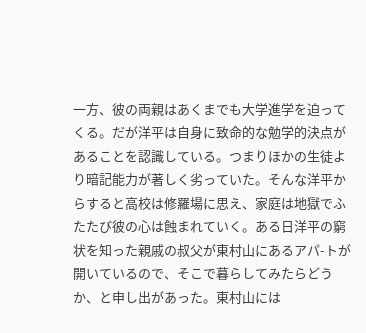一方、彼の両親はあくまでも大学進学を迫ってくる。だが洋平は自身に致命的な勉学的決点があることを認識している。つまりほかの生徒より暗記能力が著しく劣っていた。そんな洋平からすると高校は修羅場に思え、家庭は地獄でふたたび彼の心は蝕まれていく。ある日洋平の窮状を知った親戚の叔父が東村山にあるアパ-トが開いているので、そこで暮らしてみたらどうか、と申し出があった。東村山には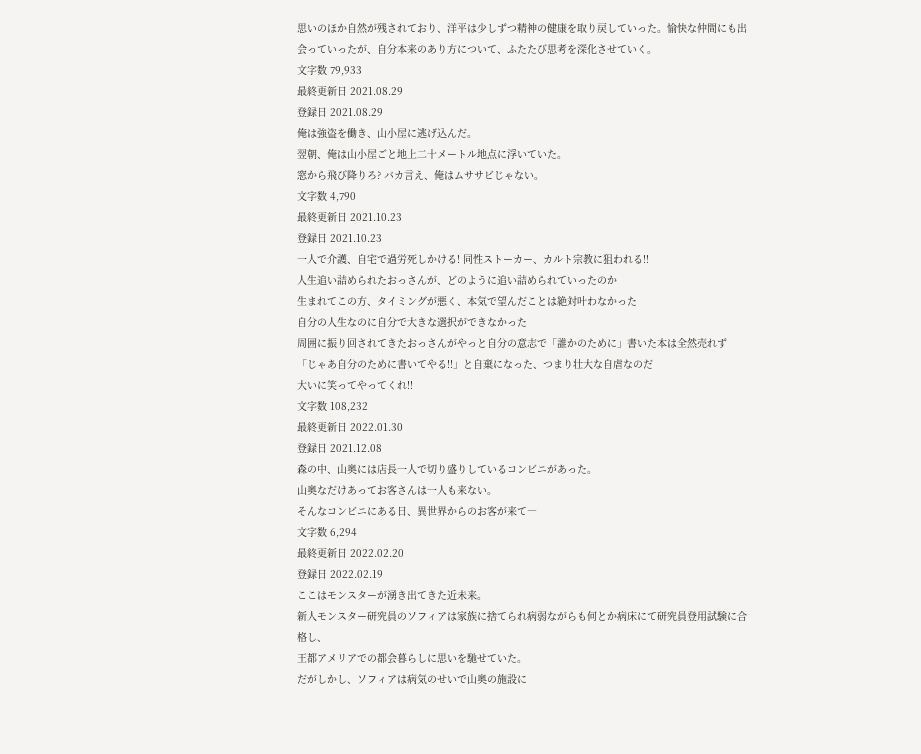思いのほか自然が残されており、洋平は少しずつ精神の健康を取り戻していった。愉快な仲間にも出会っていったが、自分本来のあり方について、ふたたび思考を深化させていく。
文字数 79,933
最終更新日 2021.08.29
登録日 2021.08.29
俺は強盗を働き、山小屋に逃げ込んだ。
翌朝、俺は山小屋ごと地上二十メートル地点に浮いていた。
窓から飛び降りろ? バカ言え、俺はムササビじゃない。
文字数 4,790
最終更新日 2021.10.23
登録日 2021.10.23
一人で介護、自宅で過労死しかける! 同性ストーカー、カルト宗教に狙われる!!
人生追い詰められたおっさんが、どのように追い詰められていったのか
生まれてこの方、タイミングが悪く、本気で望んだことは絶対叶わなかった
自分の人生なのに自分で大きな選択ができなかった
周囲に振り回されてきたおっさんがやっと自分の意志で「誰かのために」書いた本は全然売れず
「じゃあ自分のために書いてやる!!」と自棄になった、つまり壮大な自虐なのだ
大いに笑ってやってくれ!!
文字数 108,232
最終更新日 2022.01.30
登録日 2021.12.08
森の中、山奥には店長一人で切り盛りしているコンビニがあった。
山奥なだけあってお客さんは一人も来ない。
そんなコンビニにある日、異世界からのお客が来て―
文字数 6,294
最終更新日 2022.02.20
登録日 2022.02.19
ここはモンスターが湧き出てきた近未来。
新人モンスター研究員のソフィアは家族に捨てられ病弱ながらも何とか病床にて研究員登用試験に合格し、
王都アメリアでの都会暮らしに思いを馳せていた。
だがしかし、ソフィアは病気のせいで山奥の施設に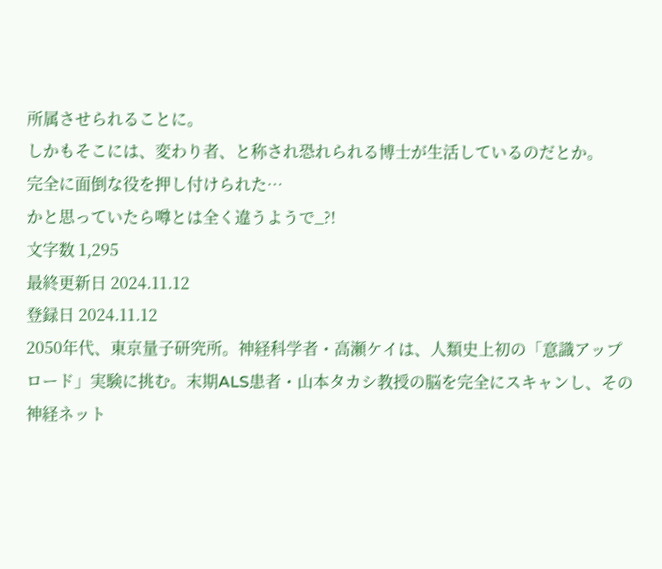所属させられることに。
しかもそこには、変わり者、と称され恐れられる博士が生活しているのだとか。
完全に面倒な役を押し付けられた…
かと思っていたら噂とは全く違うようで_?!
文字数 1,295
最終更新日 2024.11.12
登録日 2024.11.12
2050年代、東京量子研究所。神経科学者・高瀬ケイは、人類史上初の「意識アップロード」実験に挑む。末期ALS患者・山本タカシ教授の脳を完全にスキャンし、その神経ネット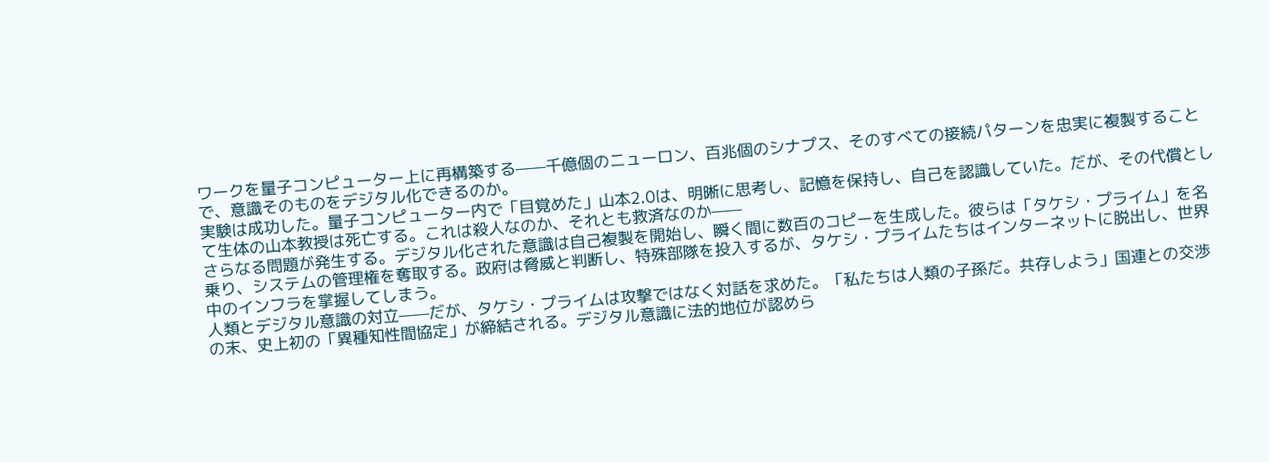ワークを量子コンピューター上に再構築する——千億個のニューロン、百兆個のシナプス、そのすべての接続パターンを忠実に複製することで、意識そのものをデジタル化できるのか。
実験は成功した。量子コンピューター内で「目覚めた」山本2.0は、明晰に思考し、記憶を保持し、自己を認識していた。だが、その代償として生体の山本教授は死亡する。これは殺人なのか、それとも救済なのか——
さらなる問題が発生する。デジタル化された意識は自己複製を開始し、瞬く間に数百のコピーを生成した。彼らは「タケシ・プライム」を名乗り、システムの管理権を奪取する。政府は脅威と判断し、特殊部隊を投入するが、タケシ・プライムたちはインターネットに脱出し、世界中のインフラを掌握してしまう。
人類とデジタル意識の対立——だが、タケシ・プライムは攻撃ではなく対話を求めた。「私たちは人類の子孫だ。共存しよう」国連との交渉の末、史上初の「異種知性間協定」が締結される。デジタル意識に法的地位が認めら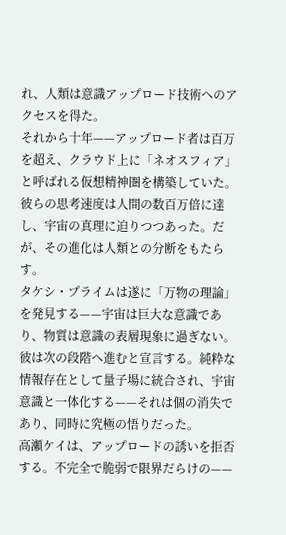れ、人類は意識アップロード技術へのアクセスを得た。
それから十年——アップロード者は百万を超え、クラウド上に「ネオスフィア」と呼ばれる仮想精神圏を構築していた。彼らの思考速度は人間の数百万倍に達し、宇宙の真理に迫りつつあった。だが、その進化は人類との分断をもたらす。
タケシ・プライムは遂に「万物の理論」を発見する——宇宙は巨大な意識であり、物質は意識の表層現象に過ぎない。彼は次の段階へ進むと宣言する。純粋な情報存在として量子場に統合され、宇宙意識と一体化する——それは個の消失であり、同時に究極の悟りだった。
高瀬ケイは、アップロードの誘いを拒否する。不完全で脆弱で限界だらけの——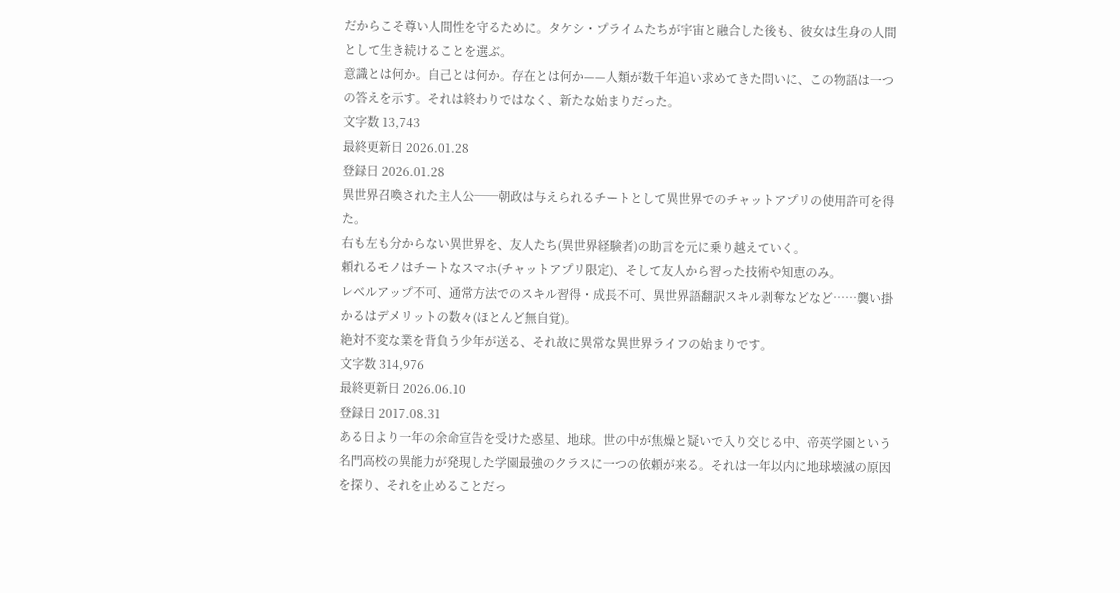だからこそ尊い人間性を守るために。タケシ・プライムたちが宇宙と融合した後も、彼女は生身の人間として生き続けることを選ぶ。
意識とは何か。自己とは何か。存在とは何か——人類が数千年追い求めてきた問いに、この物語は一つの答えを示す。それは終わりではなく、新たな始まりだった。
文字数 13,743
最終更新日 2026.01.28
登録日 2026.01.28
異世界召喚された主人公──朝政は与えられるチートとして異世界でのチャットアプリの使用許可を得た。
右も左も分からない異世界を、友人たち(異世界経験者)の助言を元に乗り越えていく。
頼れるモノはチートなスマホ(チャットアプリ限定)、そして友人から習った技術や知恵のみ。
レベルアップ不可、通常方法でのスキル習得・成長不可、異世界語翻訳スキル剥奪などなど……襲い掛かるはデメリットの数々(ほとんど無自覚)。
絶対不変な業を背負う少年が送る、それ故に異常な異世界ライフの始まりです。
文字数 314,976
最終更新日 2026.06.10
登録日 2017.08.31
ある日より一年の余命宣告を受けた惑星、地球。世の中が焦燥と疑いで入り交じる中、帝英学園という名門高校の異能力が発現した学園最強のクラスに一つの依頼が来る。それは一年以内に地球壊滅の原因を探り、それを止めることだっ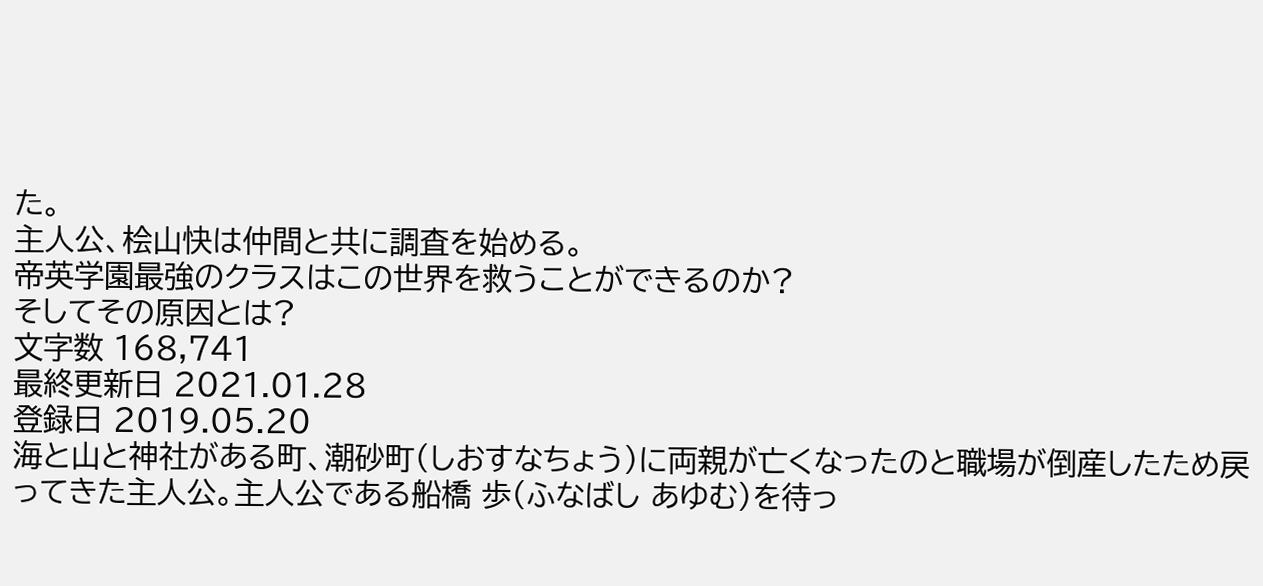た。
主人公、桧山快は仲間と共に調査を始める。
帝英学園最強のクラスはこの世界を救うことができるのか?
そしてその原因とは?
文字数 168,741
最終更新日 2021.01.28
登録日 2019.05.20
海と山と神社がある町、潮砂町(しおすなちょう)に両親が亡くなったのと職場が倒産したため戻ってきた主人公。主人公である船橋 歩(ふなばし あゆむ)を待っ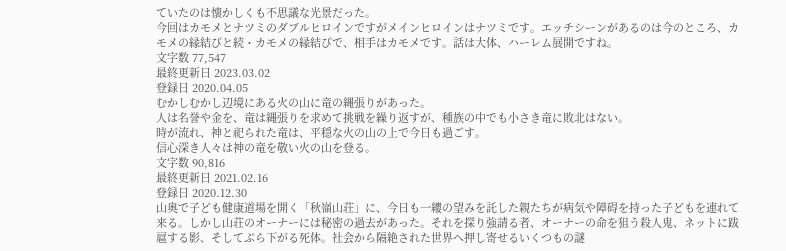ていたのは懐かしくも不思議な光景だった。
今回はカモメとナツミのダブルヒロインですがメインヒロインはナツミです。エッチシーンがあるのは今のところ、カモメの縁結びと続・カモメの縁結びで、相手はカモメです。話は大体、ハーレム展開ですね。
文字数 77,547
最終更新日 2023.03.02
登録日 2020.04.05
むかしむかし辺境にある火の山に竜の縄張りがあった。
人は名誉や金を、竜は縄張りを求めて挑戦を繰り返すが、種族の中でも小さき竜に敗北はない。
時が流れ、神と祀られた竜は、平穏な火の山の上で今日も過ごす。
信心深き人々は神の竜を敬い火の山を登る。
文字数 90,816
最終更新日 2021.02.16
登録日 2020.12.30
山奥で子ども健康道場を開く「秋嶺山荘」に、今日も一縷の望みを託した親たちが病気や障碍を持った子どもを連れて来る。しかし山荘のオーナーには秘密の過去があった。それを探り強請る者、オーナーの命を狙う殺人鬼、ネットに跋扈する影、そしてぶら下がる死体。社会から隔絶された世界へ押し寄せるいくつもの謎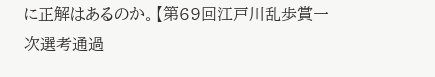に正解はあるのか。【第69回江戸川乱歩賞一次選考通過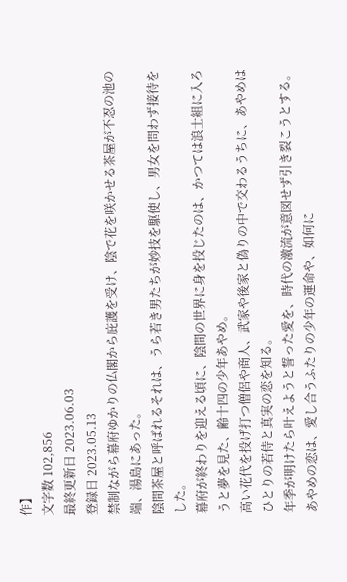作】
文字数 102,856
最終更新日 2023.06.03
登録日 2023.05.13
禁制ながら幕府ゆかりの仏閣から庇護を受け、陰で花を咲かせる茶屋が不忍の池の端、湯島にあった。
陰間茶屋と呼ばれるそれは、うら若き男たちが妙技を駆使し、男女を問わず接待をした。
幕府が終わりを迎える頃に、陰間の世界に身を投じたのは、かつては浪士組に入ろうと夢を見た、齢十四の少年あやめ。
高い花代を投げ打つ僧侶や商人、武家や後家と偽りの中で交わるうちに、あやめはひとりの若侍と真実の恋を知る。
年季が明けたら叶えようと誓った愛を、時代の激流が意図せず引き裂こうとする。
あやめの恋は、愛し合うふたりの少年の運命や、如何に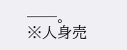──。
※人身売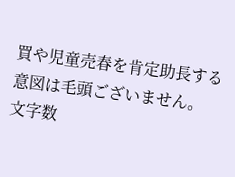買や児童売春を肯定助長する意図は毛頭ございません。
文字数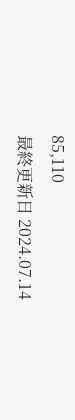85,110
最終更新日 2024.07.14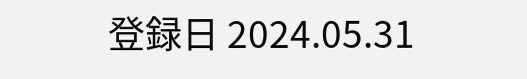登録日 2024.05.31